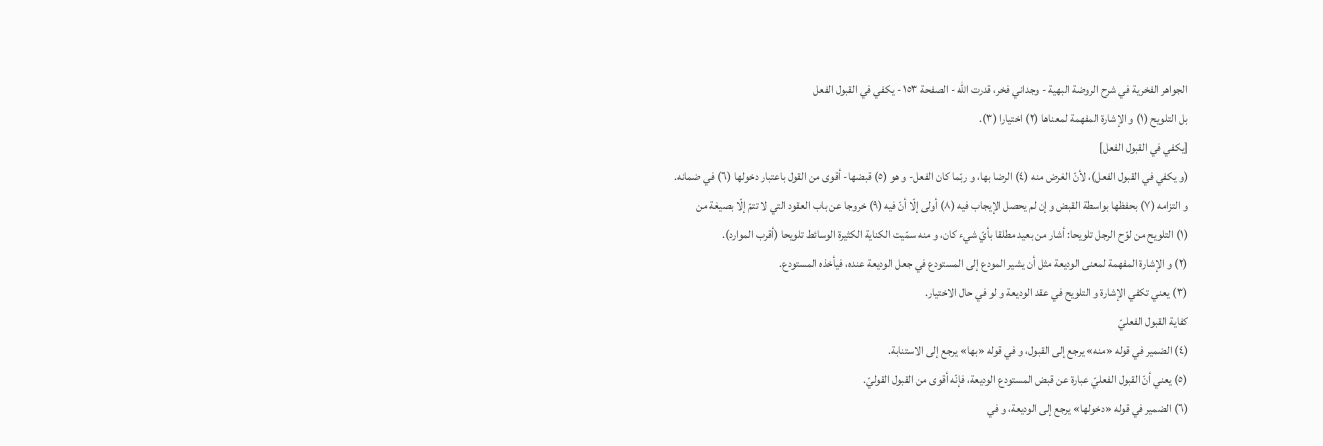الجواهر الفخرية في شرح الروضة البهية - وجداني فخر، قدرت الله - الصفحة ١٥٣ - يكفي في القبول الفعل
بل التلويح (١) و الإشارة المفهمة لمعناها (٢) اختيارا (٣).
[يكفي في القبول الفعل]
(و يكفي في القبول الفعل)، لأنّ الغرض منه (٤) الرضا بها، و ربّما كان الفعل- و هو (٥) قبضها- أقوى من القول باعتبار دخولها (٦) في ضمانه.
و التزامه (٧) بحفظها بواسطة القبض و إن لم يحصل الإيجاب فيه (٨) أولى إلّا أنّ فيه (٩) خروجا عن باب العقود التي لا تتمّ إلّا بصيغة من
(١) التلويح من لوّح الرجل تلويحا: أشار من بعيد مطلقا بأيّ شيء كان، و منه سمّيت الكناية الكثيرة الوسائط تلويحا (أقرب الموارد).
(٢) و الإشارة المفهمة لمعنى الوديعة مثل أن يشير المودع إلى المستودع في جعل الوديعة عنده، فيأخذه المستودع.
(٣) يعني تكفي الإشارة و التلويح في عقد الوديعة و لو في حال الاختيار.
كفاية القبول الفعليّ
(٤) الضمير في قوله «منه» يرجع إلى القبول، و في قوله «بها» يرجع إلى الاستنابة.
(٥) يعني أنّ القبول الفعليّ عبارة عن قبض المستودع الوديعة، فإنّه أقوى من القبول القوليّ.
(٦) الضمير في قوله «دخولها» يرجع إلى الوديعة، و في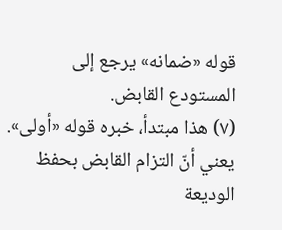قوله «ضمانه» يرجع إلى المستودع القابض.
(٧) هذا مبتدأ، خبره قوله «أولى». يعني أنّ التزام القابض بحفظ الوديعة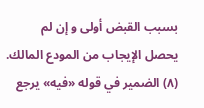بسبب القبض أولى و إن لم يحصل الإيجاب من المودع المالك.
(٨) الضمير في قوله «فيه» يرجع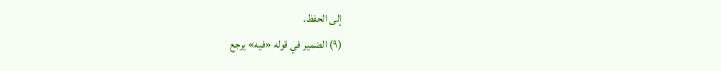إلى الحفظ.
(٩) الضمير في قوله «فيه» يرجع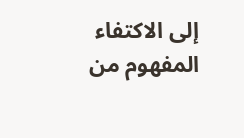إلى الاكتفاء المفهوم من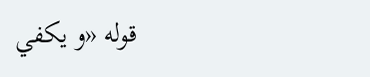قوله «و يكفي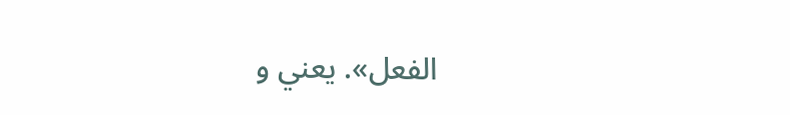الفعل». يعني و